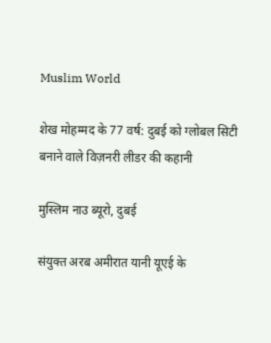Muslim World

शेख मोहम्मद के 77 वर्ष: दुबई को ग्लोबल सिटी बनाने वाले विज़नरी लीडर की कहानी

मुस्लिम नाउ ब्यूरो, दुबई

संयुक्त अरब अमीरात यानी यूएई के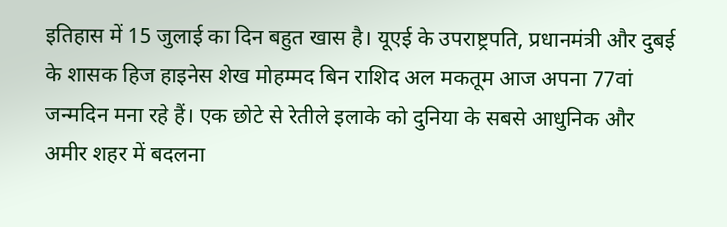इतिहास में 15 जुलाई का दिन बहुत खास है। यूएई के उपराष्ट्रपति, प्रधानमंत्री और दुबई के शासक हिज हाइनेस शेख मोहम्मद बिन राशिद अल मकतूम आज अपना 77वां जन्मदिन मना रहे हैं। एक छोटे से रेतीले इलाके को दुनिया के सबसे आधुनिक और अमीर शहर में बदलना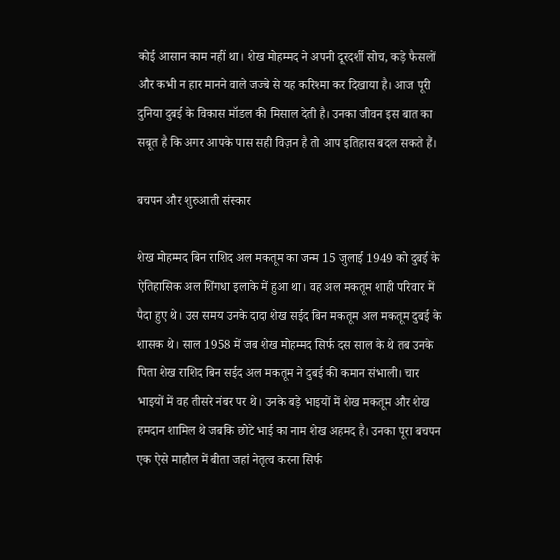कोई आसान काम नहीं था। शेख मोहम्मद ने अपनी दूरदर्शी सोच, कड़े फैसलों और कभी न हार मानने वाले जज्बे से यह करिश्मा कर दिखाया है। आज पूरी दुनिया दुबई के विकास मॉडल की मिसाल देती है। उनका जीवन इस बात का सबूत है कि अगर आपके पास सही विज़न है तो आप इतिहास बदल सकते हैं।

बचपन और शुरुआती संस्कार

शेख मोहम्मद बिन राशिद अल मकतूम का जन्म 15 जुलाई 1949 को दुबई के ऐतिहासिक अल शिंगधा इलाके में हुआ था। वह अल मकतूम शाही परिवार में पैदा हुए थे। उस समय उनके दादा शेख सईद बिन मकतूम अल मकतूम दुबई के शासक थे। साल 1958 में जब शेख मोहम्मद सिर्फ दस साल के थे तब उनके पिता शेख राशिद बिन सईद अल मकतूम ने दुबई की कमान संभाली। चार भाइयों में वह तीसरे नंबर पर थे। उनके बड़े भाइयों में शेख मकतूम और शेख हमदान शामिल थे जबकि छोटे भाई का नाम शेख अहमद है। उनका पूरा बचपन एक ऐसे माहौल में बीता जहां नेतृत्व करना सिर्फ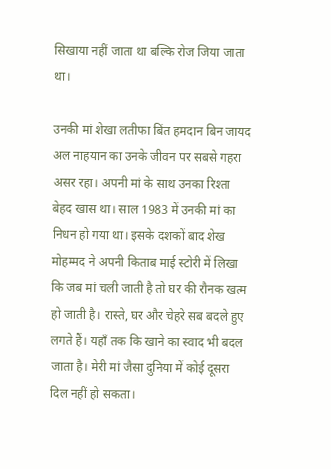सिखाया नहीं जाता था बल्कि रोज जिया जाता था।

उनकी मां शेखा लतीफा बिंत हमदान बिन जायद अल नाहयान का उनके जीवन पर सबसे गहरा असर रहा। अपनी मां के साथ उनका रिश्ता बेहद खास था। साल 1983 में उनकी मां का निधन हो गया था। इसके दशकों बाद शेख मोहम्मद ने अपनी किताब माई स्टोरी में लिखा कि जब मां चली जाती है तो घर की रौनक खत्म हो जाती है। रास्ते, घर और चेहरे सब बदले हुए लगते हैं। यहाँ तक कि खाने का स्वाद भी बदल जाता है। मेरी मां जैसा दुनिया में कोई दूसरा दिल नहीं हो सकता।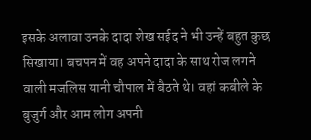इसके अलावा उनके दादा शेख सईद ने भी उन्हें बहुत कुछ सिखाया। बचपन में वह अपने दादा के साथ रोज लगने वाली मजलिस यानी चौपाल में बैठते थे। वहां कबीले के बुजुर्ग और आम लोग अपनी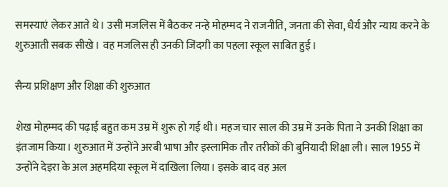समस्याएं लेकर आते थे। उसी मजलिस में बैठकर नन्हे मोहम्मद ने राजनीति, जनता की सेवा, धैर्य और न्याय करने के शुरुआती सबक सीखे। वह मजलिस ही उनकी जिंदगी का पहला स्कूल साबित हुई।

सैन्य प्रशिक्षण और शिक्षा की शुरुआत

शेख मोहम्मद की पढ़ाई बहुत कम उम्र में शुरू हो गई थी। महज चार साल की उम्र में उनके पिता ने उनकी शिक्षा का इंतजाम किया। शुरुआत में उन्होंने अरबी भाषा और इस्लामिक तौर तरीकों की बुनियादी शिक्षा ली। साल 1955 में उन्होंने देइरा के अल अहमदिया स्कूल में दाखिला लिया। इसके बाद वह अल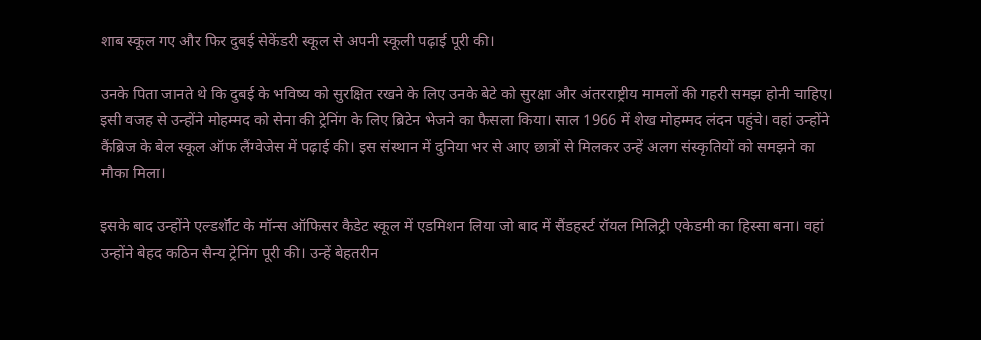शाब स्कूल गए और फिर दुबई सेकेंडरी स्कूल से अपनी स्कूली पढ़ाई पूरी की।

उनके पिता जानते थे कि दुबई के भविष्य को सुरक्षित रखने के लिए उनके बेटे को सुरक्षा और अंतरराष्ट्रीय मामलों की गहरी समझ होनी चाहिए। इसी वजह से उन्होंने मोहम्मद को सेना की ट्रेनिंग के लिए ब्रिटेन भेजने का फैसला किया। साल 1966 में शेख मोहम्मद लंदन पहुंचे। वहां उन्होंने कैंब्रिज के बेल स्कूल ऑफ लैंग्वेजेस में पढ़ाई की। इस संस्थान में दुनिया भर से आए छात्रों से मिलकर उन्हें अलग संस्कृतियों को समझने का मौका मिला।

इसके बाद उन्होंने एल्डर्शॉट के मॉन्स ऑफिसर कैडेट स्कूल में एडमिशन लिया जो बाद में सैंडहर्स्ट रॉयल मिलिट्री एकेडमी का हिस्सा बना। वहां उन्होंने बेहद कठिन सैन्य ट्रेनिंग पूरी की। उन्हें बेहतरीन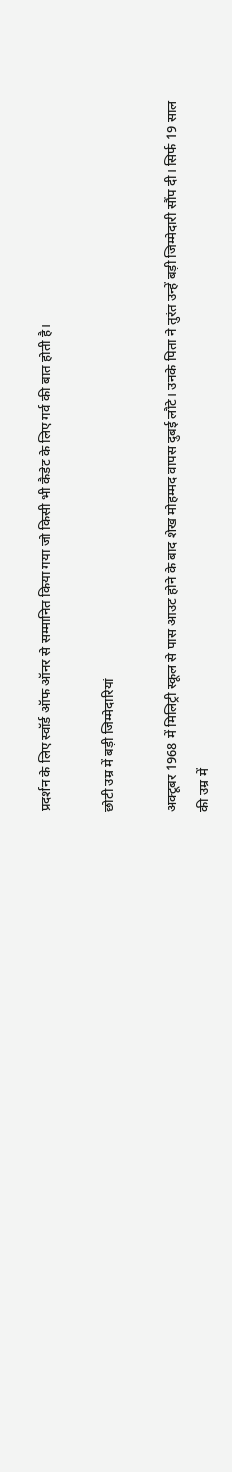प्रदर्शन के लिए स्वॉर्ड ऑफ ऑनर से सम्मानित किया गया जो किसी भी कैडेट के लिए गर्व की बात होती है।

छोटी उम्र में बड़ी जिम्मेदारियां

अक्टूबर 1968 में मिलिट्री स्कूल से पास आउट होने के बाद शेख मोहम्मद वापस दुबई लौटे। उनके पिता ने तुरंत उन्हें बड़ी जिम्मेदारी सौंप दी। सिर्फ 19 साल की उम्र में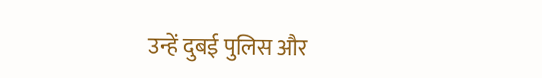उन्हें दुबई पुलिस और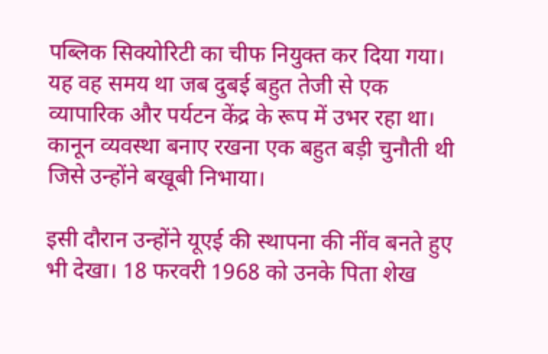पब्लिक सिक्योरिटी का चीफ नियुक्त कर दिया गया। यह वह समय था जब दुबई बहुत तेजी से एक व्यापारिक और पर्यटन केंद्र के रूप में उभर रहा था। कानून व्यवस्था बनाए रखना एक बहुत बड़ी चुनौती थी जिसे उन्होंने बखूबी निभाया।

इसी दौरान उन्होंने यूएई की स्थापना की नींव बनते हुए भी देखा। 18 फरवरी 1968 को उनके पिता शेख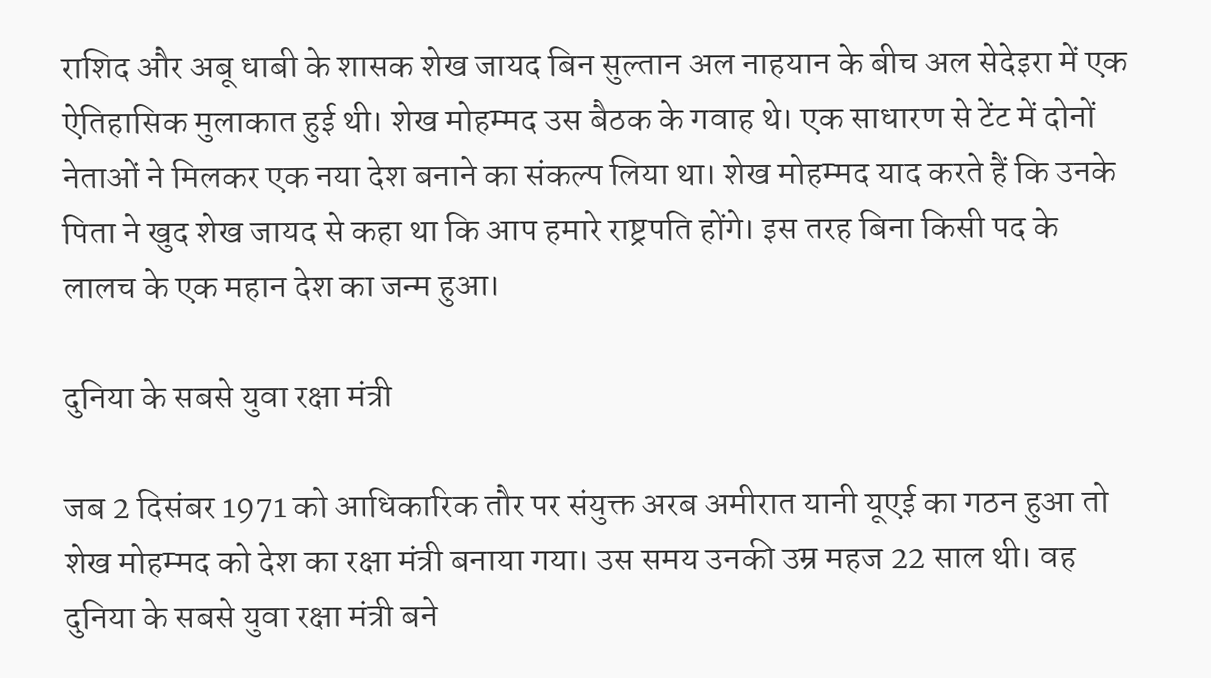राशिद और अबू धाबी के शासक शेख जायद बिन सुल्तान अल नाहयान के बीच अल सेदेइरा में एक ऐतिहासिक मुलाकात हुई थी। शेख मोहम्मद उस बैठक के गवाह थे। एक साधारण से टेंट में दोनों नेताओं ने मिलकर एक नया देश बनाने का संकल्प लिया था। शेख मोहम्मद याद करते हैं कि उनके पिता ने खुद शेख जायद से कहा था कि आप हमारे राष्ट्रपति होंगे। इस तरह बिना किसी पद के लालच के एक महान देश का जन्म हुआ।

दुनिया के सबसे युवा रक्षा मंत्री

जब 2 दिसंबर 1971 को आधिकारिक तौर पर संयुक्त अरब अमीरात यानी यूएई का गठन हुआ तो शेख मोहम्मद को देश का रक्षा मंत्री बनाया गया। उस समय उनकी उम्र महज 22 साल थी। वह दुनिया के सबसे युवा रक्षा मंत्री बने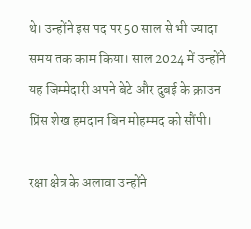थे। उन्होंने इस पद पर 50 साल से भी ज्यादा समय तक काम किया। साल 2024 में उन्होंने यह जिम्मेदारी अपने बेटे और दुबई के क्राउन प्रिंस शेख हमदान बिन मोहम्मद को सौंपी।

रक्षा क्षेत्र के अलावा उन्होंने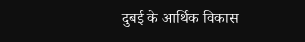दुबई के आर्थिक विकास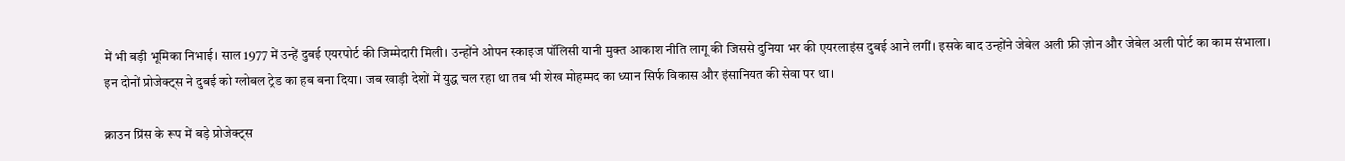में भी बड़ी भूमिका निभाई। साल 1977 में उन्हें दुबई एयरपोर्ट की जिम्मेदारी मिली। उन्होंने ओपन स्काइज पॉलिसी यानी मुक्त आकाश नीति लागू की जिससे दुनिया भर की एयरलाइंस दुबई आने लगीं। इसके बाद उन्होंने जेबेल अली फ्री ज़ोन और जेबेल अली पोर्ट का काम संभाला। इन दोनों प्रोजेक्ट्स ने दुबई को ग्लोबल ट्रेड का हब बना दिया। जब खाड़ी देशों में युद्ध चल रहा था तब भी शेख मोहम्मद का ध्यान सिर्फ विकास और इंसानियत की सेवा पर था।

क्राउन प्रिंस के रूप में बड़े प्रोजेक्ट्स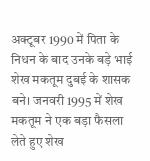अक्टूबर 1990 में पिता के निधन के बाद उनके बड़े भाई शेख मकतूम दुबई के शासक बने। जनवरी 1995 में शेख मकतूम ने एक बड़ा फैसला लेते हुए शेख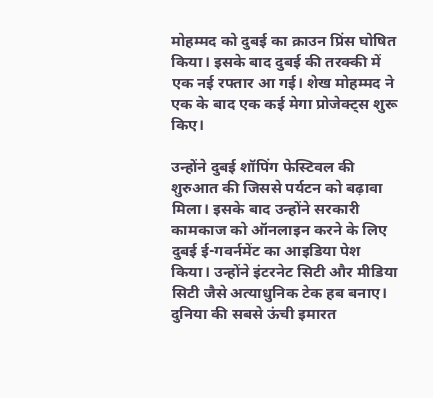मोहम्मद को दुबई का क्राउन प्रिंस घोषित किया। इसके बाद दुबई की तरक्की में एक नई रफ्तार आ गई। शेख मोहम्मद ने एक के बाद एक कई मेगा प्रोजेक्ट्स शुरू किए।

उन्होंने दुबई शॉपिंग फेस्टिवल की शुरुआत की जिससे पर्यटन को बढ़ावा मिला। इसके बाद उन्होंने सरकारी कामकाज को ऑनलाइन करने के लिए दुबई ई-गवर्नमेंट का आइडिया पेश किया। उन्होंने इंटरनेट सिटी और मीडिया सिटी जैसे अत्याधुनिक टेक हब बनाए। दुनिया की सबसे ऊंची इमारत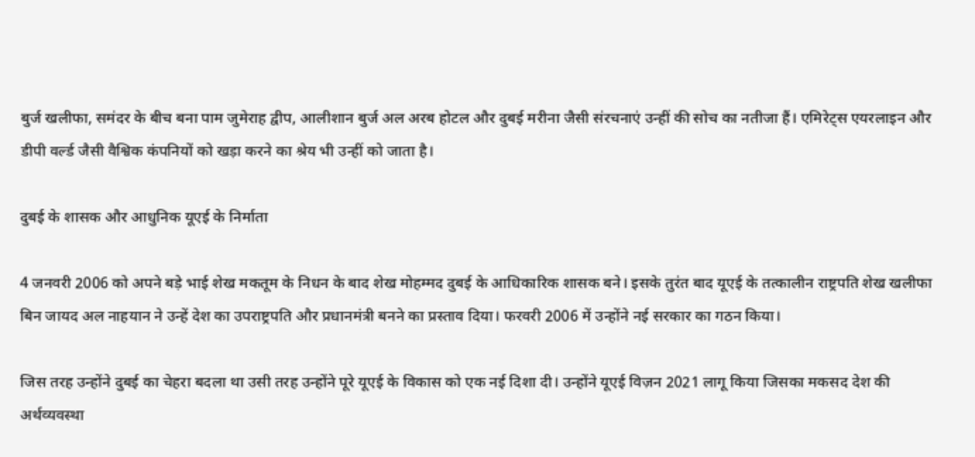बुर्ज खलीफा, समंदर के बीच बना पाम जुमेराह द्वीप, आलीशान बुर्ज अल अरब होटल और दुबई मरीना जैसी संरचनाएं उन्हीं की सोच का नतीजा हैं। एमिरेट्स एयरलाइन और डीपी वर्ल्ड जैसी वैश्विक कंपनियों को खड़ा करने का श्रेय भी उन्हीं को जाता है।

दुबई के शासक और आधुनिक यूएई के निर्माता

4 जनवरी 2006 को अपने बड़े भाई शेख मकतूम के निधन के बाद शेख मोहम्मद दुबई के आधिकारिक शासक बने। इसके तुरंत बाद यूएई के तत्कालीन राष्ट्रपति शेख खलीफा बिन जायद अल नाहयान ने उन्हें देश का उपराष्ट्रपति और प्रधानमंत्री बनने का प्रस्ताव दिया। फरवरी 2006 में उन्होंने नई सरकार का गठन किया।

जिस तरह उन्होंने दुबई का चेहरा बदला था उसी तरह उन्होंने पूरे यूएई के विकास को एक नई दिशा दी। उन्होंने यूएई विज़न 2021 लागू किया जिसका मकसद देश की अर्थव्यवस्था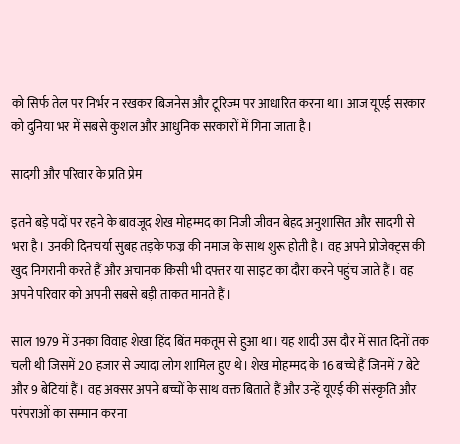को सिर्फ तेल पर निर्भर न रखकर बिजनेस और टूरिज्म पर आधारित करना था। आज यूएई सरकार को दुनिया भर में सबसे कुशल और आधुनिक सरकारों में गिना जाता है।

सादगी और परिवार के प्रति प्रेम

इतने बड़े पदों पर रहने के बावजूद शेख मोहम्मद का निजी जीवन बेहद अनुशासित और सादगी से भरा है। उनकी दिनचर्या सुबह तड़के फज्र की नमाज के साथ शुरू होती है। वह अपने प्रोजेक्ट्स की खुद निगरानी करते हैं और अचानक किसी भी दफ्तर या साइट का दौरा करने पहुंच जाते हैं। वह अपने परिवार को अपनी सबसे बड़ी ताकत मानते हैं।

साल 1979 में उनका विवाह शेखा हिंद बिंत मकतूम से हुआ था। यह शादी उस दौर में सात दिनों तक चली थी जिसमें 20 हजार से ज्यादा लोग शामिल हुए थे। शेख मोहम्मद के 16 बच्चे हैं जिनमें 7 बेटे और 9 बेटियां हैं। वह अक्सर अपने बच्चों के साथ वक्त बिताते हैं और उन्हें यूएई की संस्कृति और परंपराओं का सम्मान करना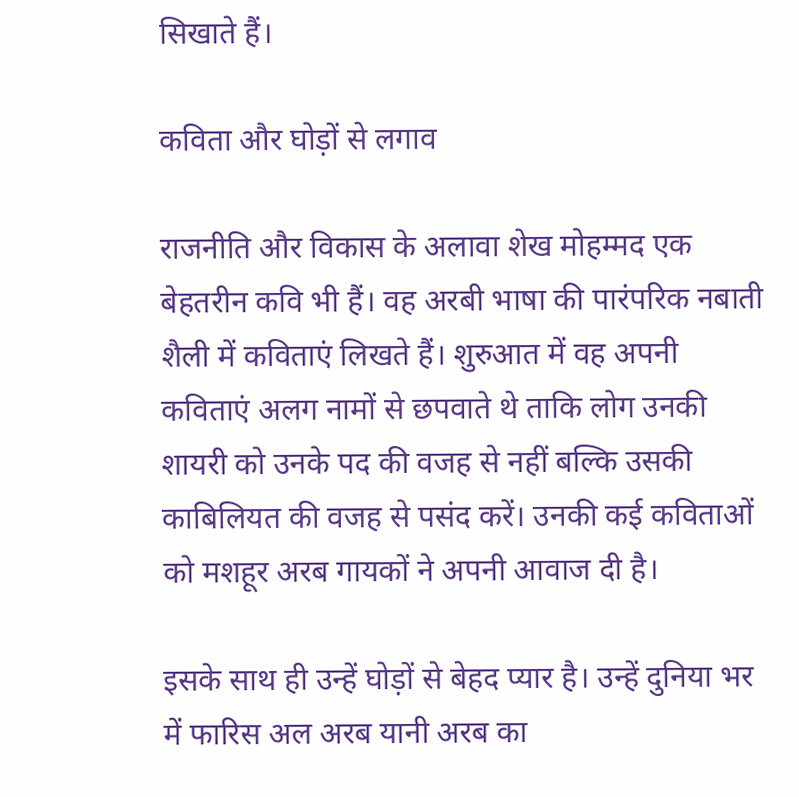सिखाते हैं।

कविता और घोड़ों से लगाव

राजनीति और विकास के अलावा शेख मोहम्मद एक बेहतरीन कवि भी हैं। वह अरबी भाषा की पारंपरिक नबाती शैली में कविताएं लिखते हैं। शुरुआत में वह अपनी कविताएं अलग नामों से छपवाते थे ताकि लोग उनकी शायरी को उनके पद की वजह से नहीं बल्कि उसकी काबिलियत की वजह से पसंद करें। उनकी कई कविताओं को मशहूर अरब गायकों ने अपनी आवाज दी है।

इसके साथ ही उन्हें घोड़ों से बेहद प्यार है। उन्हें दुनिया भर में फारिस अल अरब यानी अरब का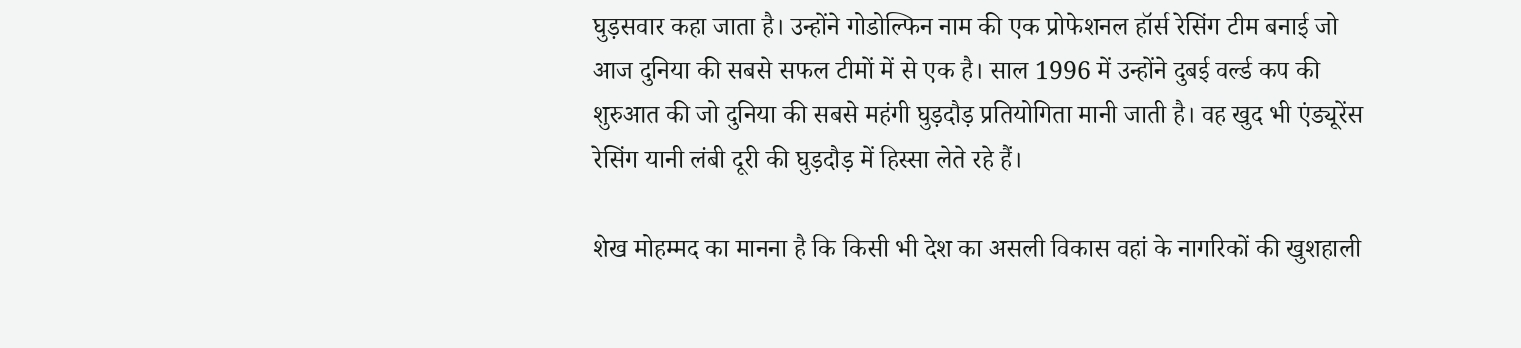घुड़सवार कहा जाता है। उन्होंने गोडोल्फिन नाम की एक प्रोफेशनल हॉर्स रेसिंग टीम बनाई जो आज दुनिया की सबसे सफल टीमों में से एक है। साल 1996 में उन्होंने दुबई वर्ल्ड कप की शुरुआत की जो दुनिया की सबसे महंगी घुड़दौड़ प्रतियोगिता मानी जाती है। वह खुद भी एंड्यूरेंस रेसिंग यानी लंबी दूरी की घुड़दौड़ में हिस्सा लेते रहे हैं।

शेख मोहम्मद का मानना है कि किसी भी देश का असली विकास वहां के नागरिकों की खुशहाली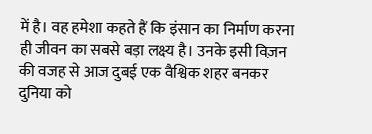में है। वह हमेशा कहते हैं कि इंसान का निर्माण करना ही जीवन का सबसे बड़ा लक्ष्य है। उनके इसी विज़न की वजह से आज दुबई एक वैश्विक शहर बनकर दुनिया को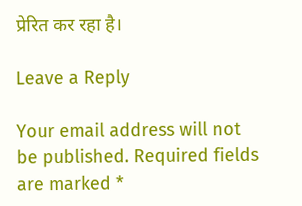प्रेरित कर रहा है।

Leave a Reply

Your email address will not be published. Required fields are marked *